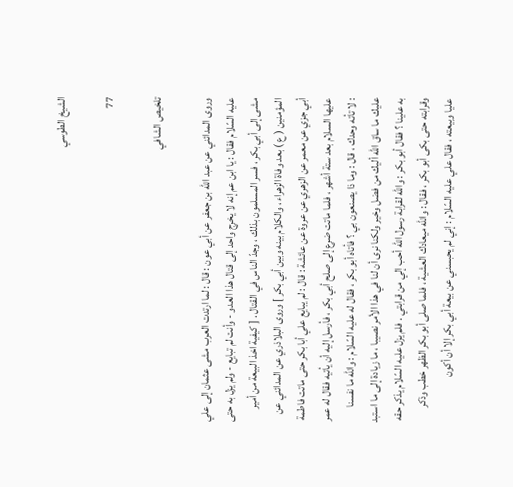الشيخ الطوسي

77

تلخيص الشافي

وروى المدائني عن عبد اللّه بن جعفر عن أبي عون : قال : لما ارتدت العرب مشى عثمان إلى علي عليه السّلام فقال : يا ابن عم إنه لا يخرج واحد إلى قتال هذا العدو - وأنت لم تبايع - ولم يزل به حتى مشى إلى أبي بكر ، فسر المسلمون بذلك ، وجدّ الناس في القتال . [ كيفية اخذ البيعة من أمير المؤمنين ( ع ) بعد وفاة الزهراء ، والكلام بينه وبين أبي بكر ] وروى البلاذري عن المدائني عن أبي جزي عن معمر عن الزهري عن عروة عن عائشة : قال : لم يبايع علي أبا بكر حتى ماتت فاطمة عليها السلام بعد ستة أشهر ، فلما ماتت ضرع إلى صلح أبي بكر ، فأرسل إليه أن يأتيه فقال له عمر : لا تأته وحدك ، قال : وما ذا يصنعون بي ؟ فأتاه أبو بكر ، فقال له عليه السّلام : واللّه ما نفسنا عليك ما ساق اللّه أليك من فضل وخير ولكنا نرى أن لنا في هذا الأمر نصيبا ، ما زيادة إلى ما استبد به علينا ؟ فقال أبو بكر : واللّه لقرابة رسول اللّه أحب إلي من قرابتي . فلم يزل عليه السّلام يذكر حقه وقرابته حتى بكى أبو بكر ، فقال : واللّه ميعادك العشية ، فلما صلى أبو بكر الظهر خطب وذكر عليا وبيعته ، فقال علي عليه السّلام : إني لم يحبسني عن بيعة أبي بكر إلا أن أكون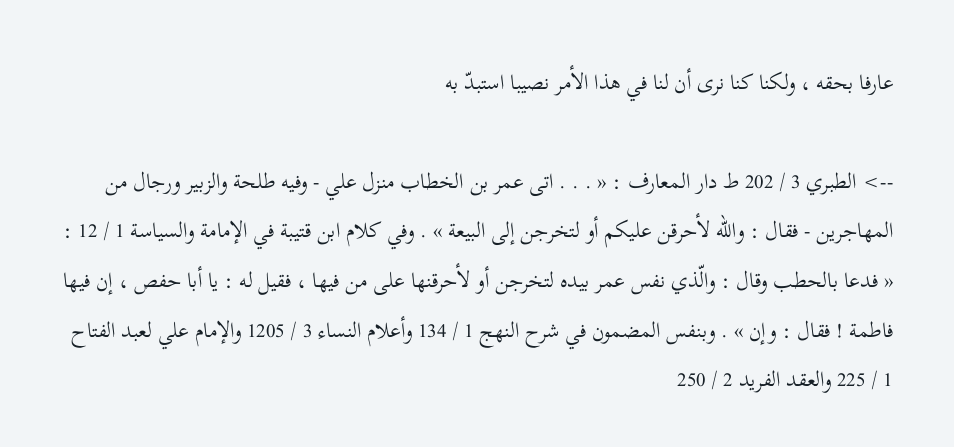عارفا بحقه ، ولكنا كنا نرى أن لنا في هذا الأمر نصيبا استبدّ به

--> الطبري 3 / 202 ط دار المعارف : « . . . اتى عمر بن الخطاب منزل علي - وفيه طلحة والزبير ورجال من المهاجرين - فقال : واللّه لأحرقن عليكم أو لتخرجن إلى البيعة » . وفي كلام ابن قتيبة في الإمامة والسياسة 1 / 12 : « فدعا بالحطب وقال : والّذي نفس عمر بيده لتخرجن أو لأحرقنها على من فيها ، فقيل له : يا أبا حفص ، إن فيها فاطمة ! فقال : وإن » . وبنفس المضمون في شرح النهج 1 / 134 وأعلام النساء 3 / 1205 والإمام علي لعبد الفتاح 1 / 225 والعقد الفريد 2 / 250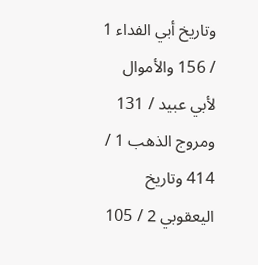وتاريخ أبي الفداء 1 / 156 والأموال لأبي عبيد / 131 ومروج الذهب 1 / 414 وتاريخ اليعقوبي 2 / 105